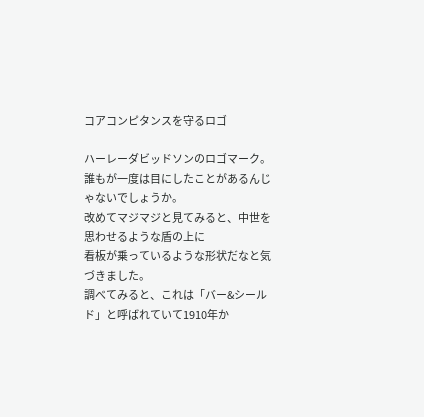コアコンピタンスを守るロゴ

ハーレーダビッドソンのロゴマーク。
誰もが一度は目にしたことがあるんじゃないでしょうか。
改めてマジマジと見てみると、中世を思わせるような盾の上に
看板が乗っているような形状だなと気づきました。
調べてみると、これは「バー&シールド」と呼ばれていて1910年か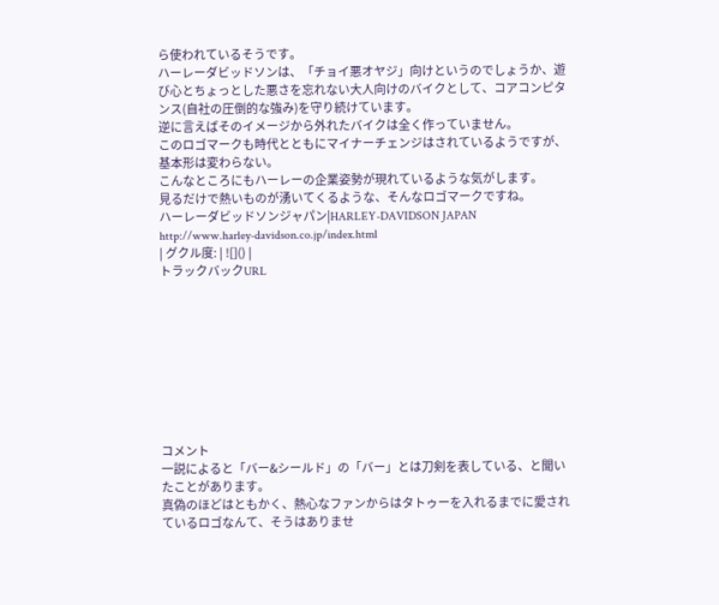ら使われているそうです。
ハーレーダビッドソンは、「チョイ悪オヤジ」向けというのでしょうか、遊び心とちょっとした悪さを忘れない大人向けのバイクとして、コアコンピタンス(自社の圧倒的な強み)を守り続けています。
逆に言えばそのイメージから外れたバイクは全く作っていません。
このロゴマークも時代とともにマイナーチェンジはされているようですが、基本形は変わらない。
こんなところにもハーレーの企業姿勢が現れているような気がします。
見るだけで熱いものが湧いてくるような、そんなロゴマークですね。
ハーレーダビッドソンジャパン|HARLEY-DAVIDSON JAPAN
http://www.harley-davidson.co.jp/index.html
| グクル度: | ![]() |
トラックバックURL









コメント
一説によると「バー&シールド」の「バー」とは刀剣を表している、と聞いたことがあります。
真偽のほどはともかく、熱心なファンからはタトゥーを入れるまでに愛されているロゴなんて、そうはありませ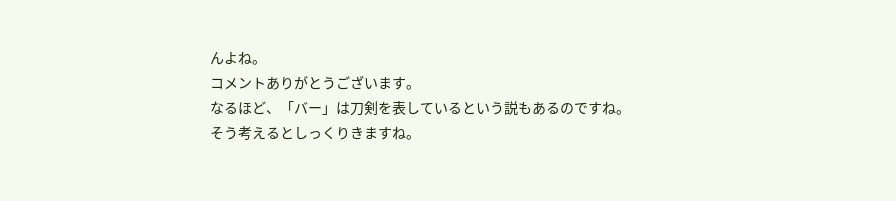んよね。
コメントありがとうございます。
なるほど、「バー」は刀剣を表しているという説もあるのですね。
そう考えるとしっくりきますね。